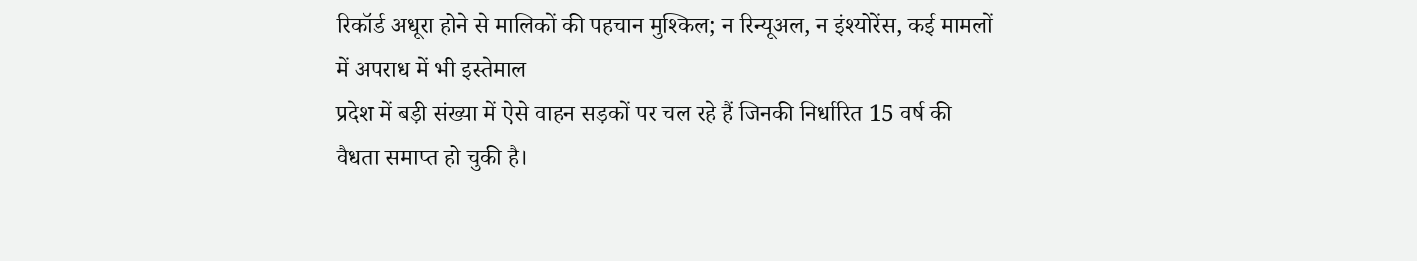रिकॉर्ड अधूरा होने से मालिकों की पहचान मुश्किल; न रिन्यूअल, न इंश्योरेंस, कई मामलों में अपराध में भी इस्तेमाल
प्रदेश में बड़ी संख्या में ऐसे वाहन सड़कों पर चल रहे हैं जिनकी निर्धारित 15 वर्ष की वैधता समाप्त हो चुकी है।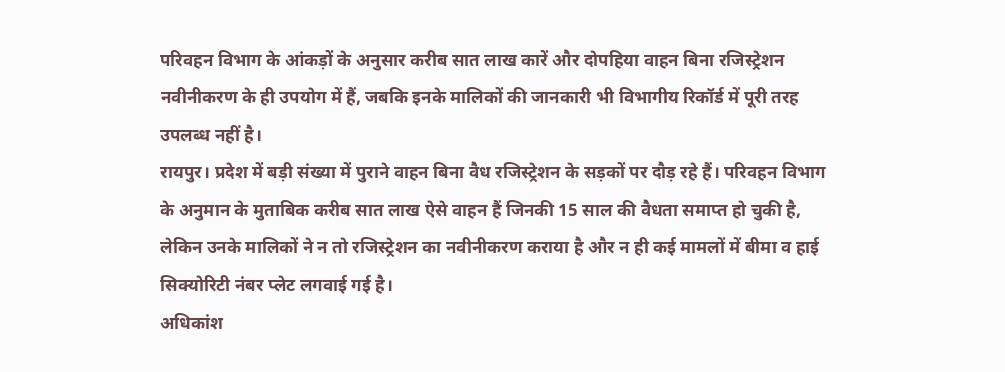परिवहन विभाग के आंकड़ों के अनुसार करीब सात लाख कारें और दोपहिया वाहन बिना रजिस्ट्रेशन नवीनीकरण के ही उपयोग में हैं, जबकि इनके मालिकों की जानकारी भी विभागीय रिकॉर्ड में पूरी तरह उपलब्ध नहीं है।
रायपुर। प्रदेश में बड़ी संख्या में पुराने वाहन बिना वैध रजिस्ट्रेशन के सड़कों पर दौड़ रहे हैं। परिवहन विभाग के अनुमान के मुताबिक करीब सात लाख ऐसे वाहन हैं जिनकी 15 साल की वैधता समाप्त हो चुकी है, लेकिन उनके मालिकों ने न तो रजिस्ट्रेशन का नवीनीकरण कराया है और न ही कई मामलों में बीमा व हाई सिक्योरिटी नंबर प्लेट लगवाई गई है।
अधिकांश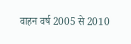वाहन वर्ष 2005 से 2010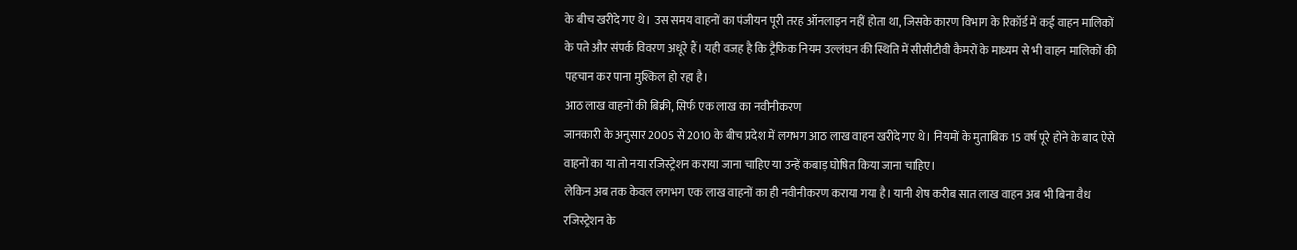के बीच खरीदे गए थे। उस समय वाहनों का पंजीयन पूरी तरह ऑनलाइन नहीं होता था, जिसके कारण विभाग के रिकॉर्ड में कई वाहन मालिकों के पते और संपर्क विवरण अधूरे हैं। यही वजह है कि ट्रैफिक नियम उल्लंघन की स्थिति में सीसीटीवी कैमरों के माध्यम से भी वाहन मालिकों की पहचान कर पाना मुश्किल हो रहा है।
आठ लाख वाहनों की बिक्री, सिर्फ एक लाख का नवीनीकरण
जानकारी के अनुसार 2005 से 2010 के बीच प्रदेश में लगभग आठ लाख वाहन खरीदे गए थे। नियमों के मुताबिक 15 वर्ष पूरे होने के बाद ऐसे वाहनों का या तो नया रजिस्ट्रेशन कराया जाना चाहिए या उन्हें कबाड़ घोषित किया जाना चाहिए।
लेकिन अब तक केवल लगभग एक लाख वाहनों का ही नवीनीकरण कराया गया है। यानी शेष करीब सात लाख वाहन अब भी बिना वैध रजिस्ट्रेशन के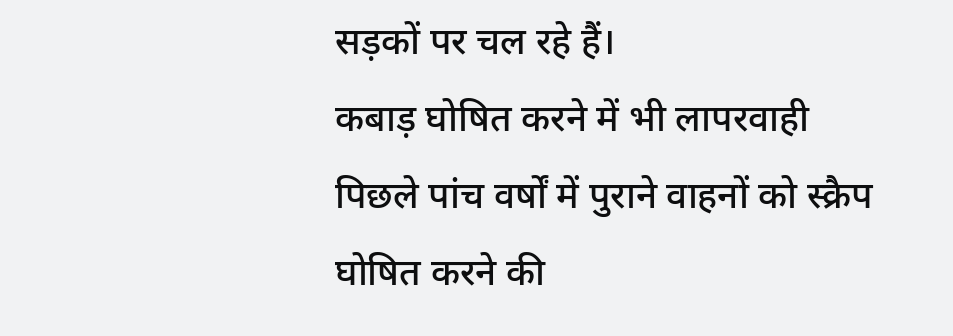सड़कों पर चल रहे हैं।
कबाड़ घोषित करने में भी लापरवाही
पिछले पांच वर्षों में पुराने वाहनों को स्क्रैप घोषित करने की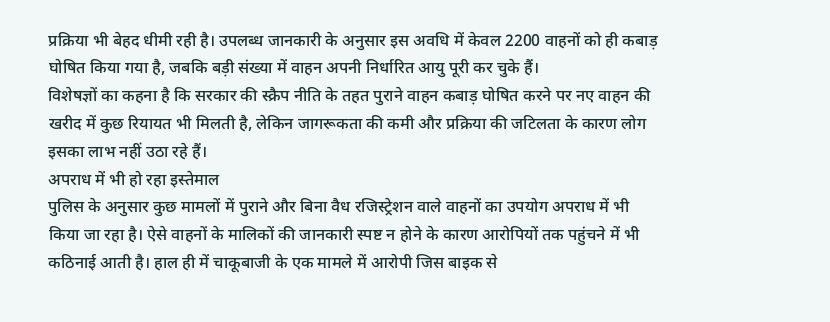प्रक्रिया भी बेहद धीमी रही है। उपलब्ध जानकारी के अनुसार इस अवधि में केवल 2200 वाहनों को ही कबाड़ घोषित किया गया है, जबकि बड़ी संख्या में वाहन अपनी निर्धारित आयु पूरी कर चुके हैं।
विशेषज्ञों का कहना है कि सरकार की स्क्रैप नीति के तहत पुराने वाहन कबाड़ घोषित करने पर नए वाहन की खरीद में कुछ रियायत भी मिलती है, लेकिन जागरूकता की कमी और प्रक्रिया की जटिलता के कारण लोग इसका लाभ नहीं उठा रहे हैं।
अपराध में भी हो रहा इस्तेमाल
पुलिस के अनुसार कुछ मामलों में पुराने और बिना वैध रजिस्ट्रेशन वाले वाहनों का उपयोग अपराध में भी किया जा रहा है। ऐसे वाहनों के मालिकों की जानकारी स्पष्ट न होने के कारण आरोपियों तक पहुंचने में भी कठिनाई आती है। हाल ही में चाकूबाजी के एक मामले में आरोपी जिस बाइक से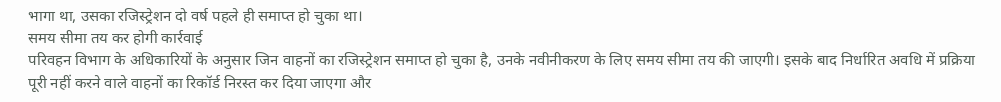भागा था, उसका रजिस्ट्रेशन दो वर्ष पहले ही समाप्त हो चुका था।
समय सीमा तय कर होगी कार्रवाई
परिवहन विभाग के अधिकारियों के अनुसार जिन वाहनों का रजिस्ट्रेशन समाप्त हो चुका है, उनके नवीनीकरण के लिए समय सीमा तय की जाएगी। इसके बाद निर्धारित अवधि में प्रक्रिया पूरी नहीं करने वाले वाहनों का रिकॉर्ड निरस्त कर दिया जाएगा और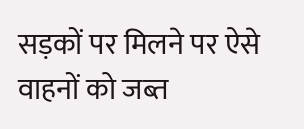सड़कों पर मिलने पर ऐसे वाहनों को जब्त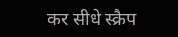कर सीधे स्क्रैप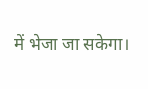में भेजा जा सकेगा।